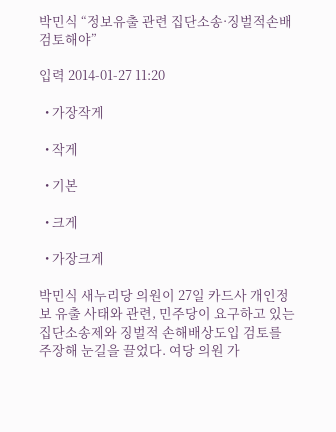박민식 “정보유출 관련 집단소송·징벌적손배 검토해야”

입력 2014-01-27 11:20

  • 가장작게

  • 작게

  • 기본

  • 크게

  • 가장크게

박민식 새누리당 의원이 27일 카드사 개인정보 유출 사태와 관련, 민주당이 요구하고 있는 집단소송제와 징벌적 손해배상도입 검토를 주장해 눈길을 끌었다. 여당 의원 가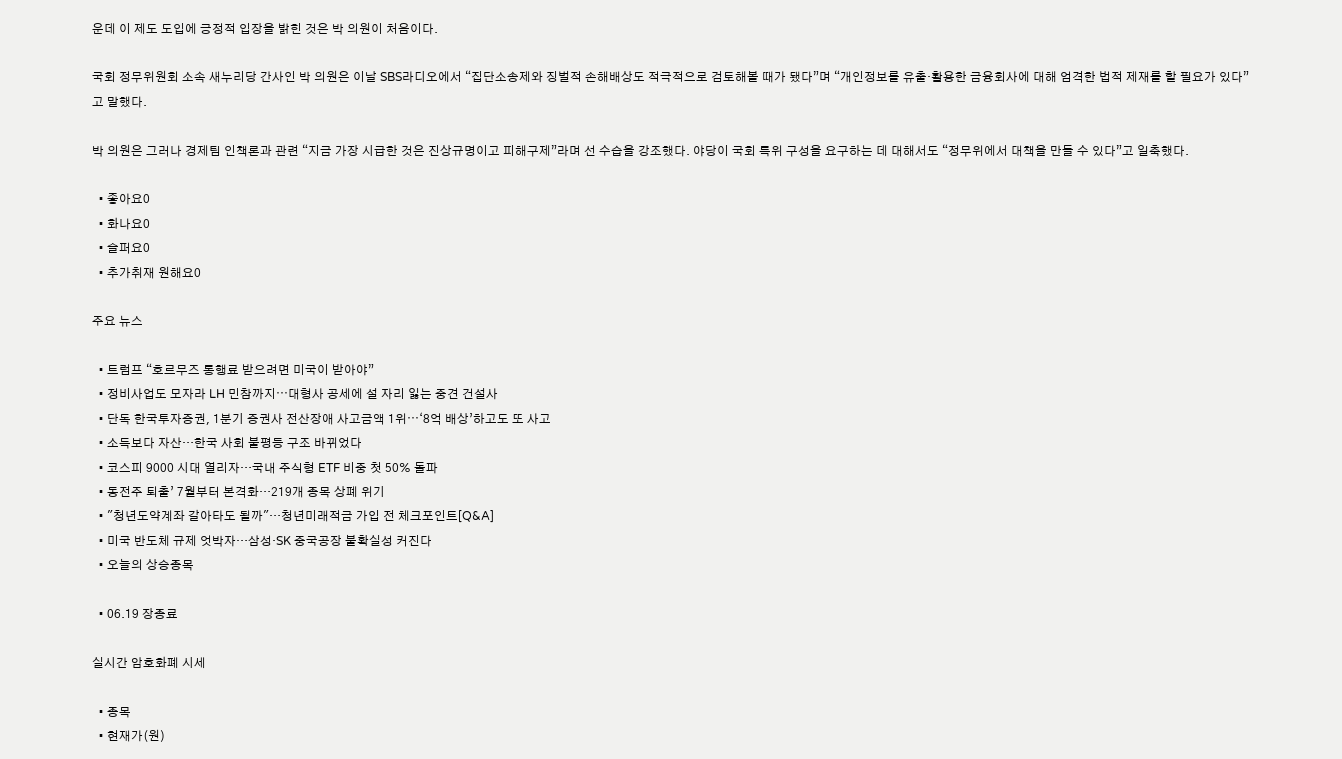운데 이 제도 도입에 긍정적 입장을 밝힌 것은 박 의원이 처음이다.

국회 정무위원회 소속 새누리당 간사인 박 의원은 이날 SBS라디오에서 “집단소송제와 징벌적 손해배상도 적극적으로 검토해볼 때가 됐다”며 “개인정보를 유출·활용한 금융회사에 대해 엄격한 법적 제재를 할 필요가 있다”고 말했다.

박 의원은 그러나 경제팀 인책론과 관련 “지금 가장 시급한 것은 진상규명이고 피해구제”라며 선 수습을 강조했다. 야당이 국회 특위 구성을 요구하는 데 대해서도 “정무위에서 대책을 만들 수 있다”고 일축했다.

  • 좋아요0
  • 화나요0
  • 슬퍼요0
  • 추가취재 원해요0

주요 뉴스

  • 트럼프 “호르무즈 통행료 받으려면 미국이 받아야”
  • 정비사업도 모자라 LH 민참까지⋯대형사 공세에 설 자리 잃는 중견 건설사
  • 단독 한국투자증권, 1분기 증권사 전산장애 사고금액 1위⋯‘8억 배상’하고도 또 사고
  • 소득보다 자산…한국 사회 불평등 구조 바뀌었다
  • 코스피 9000 시대 열리자…국내 주식형 ETF 비중 첫 50% 돌파
  • 동전주 퇴출’ 7월부터 본격화…219개 종목 상폐 위기
  • "청년도약계좌 갈아타도 될까"…청년미래적금 가입 전 체크포인트[Q&A]
  • 미국 반도체 규제 엇박자…삼성·SK 중국공장 불확실성 커진다
  • 오늘의 상승종목

  • 06.19 장종료

실시간 암호화폐 시세

  • 종목
  • 현재가(원)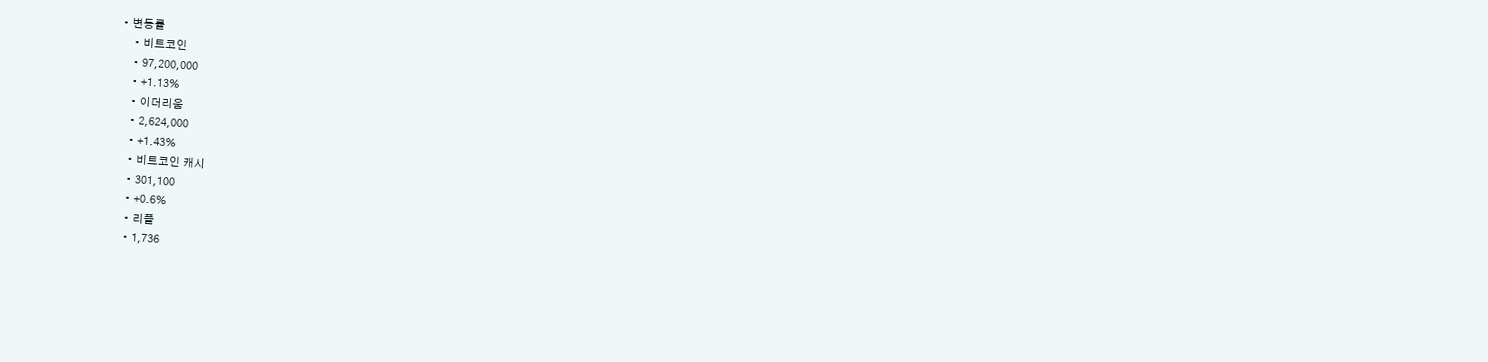• 변동률
    • 비트코인
    • 97,200,000
    • +1.13%
    • 이더리움
    • 2,624,000
    • +1.43%
    • 비트코인 캐시
    • 301,100
    • +0.6%
    • 리플
    • 1,736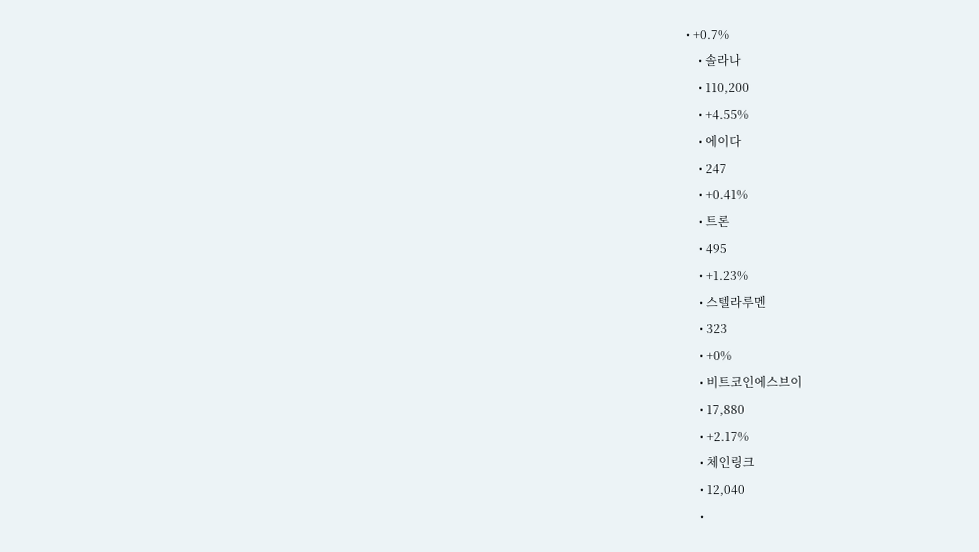• +0.7%
    • 솔라나
    • 110,200
    • +4.55%
    • 에이다
    • 247
    • +0.41%
    • 트론
    • 495
    • +1.23%
    • 스텔라루멘
    • 323
    • +0%
    • 비트코인에스브이
    • 17,880
    • +2.17%
    • 체인링크
    • 12,040
    •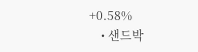+0.58%
    • 샌드박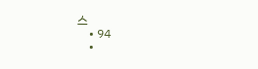스
    • 94
    •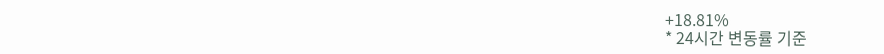+18.81%
* 24시간 변동률 기준